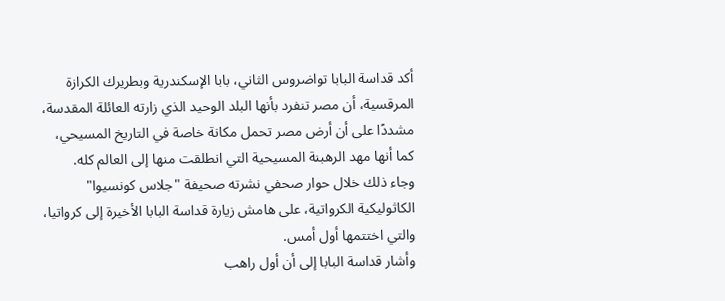أكد قداسة البابا تواضروس الثاني، بابا الإسكندرية وبطريرك الكرازة المرقسية، أن مصر تنفرد بأنها البلد الوحيد الذي زارته العائلة المقدسة، مشددًا على أن أرض مصر تحمل مكانة خاصة في التاريخ المسيحي، كما أنها مهد الرهبنة المسيحية التي انطلقت منها إلى العالم كله.
وجاء ذلك خلال حوار صحفي نشرته صحيفة "جلاس كونسيوا" الكاثوليكية الكرواتية، على هامش زيارة قداسة البابا الأخيرة إلى كرواتيا، والتي اختتمها أول أمس.
وأشار قداسة البابا إلى أن أول راهب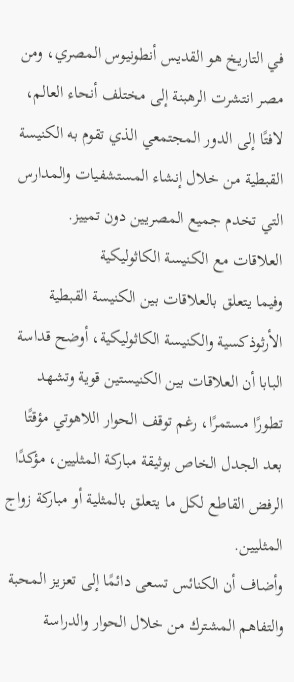في التاريخ هو القديس أنطونيوس المصري، ومن مصر انتشرت الرهبنة إلى مختلف أنحاء العالم، لافتًا إلى الدور المجتمعي الذي تقوم به الكنيسة القبطية من خلال إنشاء المستشفيات والمدارس التي تخدم جميع المصريين دون تمييز.
العلاقات مع الكنيسة الكاثوليكية
وفيما يتعلق بالعلاقات بين الكنيسة القبطية الأرثوذكسية والكنيسة الكاثوليكية، أوضح قداسة البابا أن العلاقات بين الكنيستين قوية وتشهد تطورًا مستمرًا، رغم توقف الحوار اللاهوتي مؤقتًا بعد الجدل الخاص بوثيقة مباركة المثليين، مؤكدًا الرفض القاطع لكل ما يتعلق بالمثلية أو مباركة زواج المثليين.
وأضاف أن الكنائس تسعى دائمًا إلى تعزيز المحبة والتفاهم المشترك من خلال الحوار والدراسة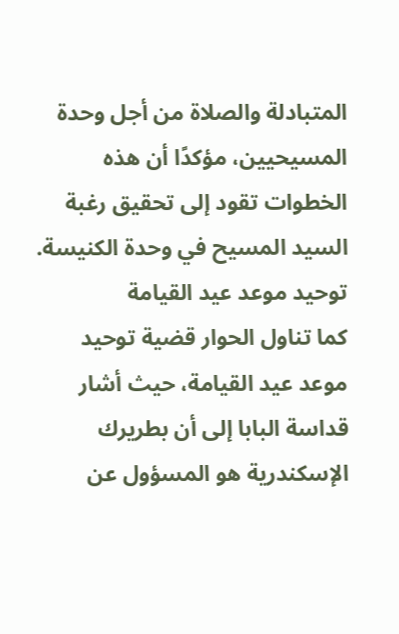المتبادلة والصلاة من أجل وحدة المسيحيين، مؤكدًا أن هذه الخطوات تقود إلى تحقيق رغبة السيد المسيح في وحدة الكنيسة.
توحيد موعد عيد القيامة
كما تناول الحوار قضية توحيد موعد عيد القيامة، حيث أشار قداسة البابا إلى أن بطريرك الإسكندرية هو المسؤول عن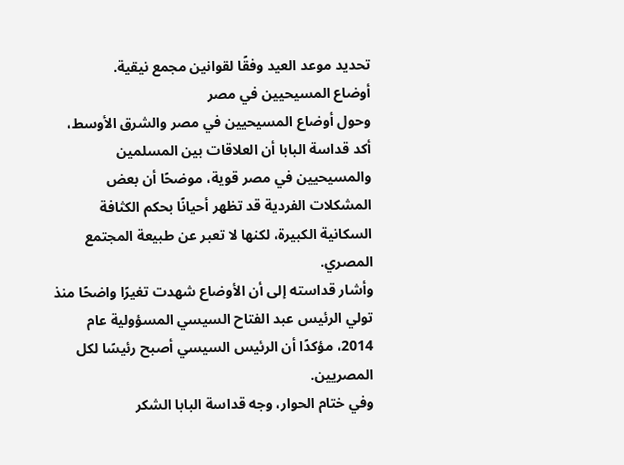تحديد موعد العيد وفقًا لقوانين مجمع نيقية.
أوضاع المسيحيين في مصر
وحول أوضاع المسيحيين في مصر والشرق الأوسط، أكد قداسة البابا أن العلاقات بين المسلمين والمسيحيين في مصر قوية، موضحًا أن بعض المشكلات الفردية قد تظهر أحيانًا بحكم الكثافة السكانية الكبيرة، لكنها لا تعبر عن طبيعة المجتمع المصري.
وأشار قداسته إلى أن الأوضاع شهدت تغيرًا واضحًا منذ تولي الرئيس عبد الفتاح السيسي المسؤولية عام 2014، مؤكدًا أن الرئيس السيسي أصبح رئيسًا لكل المصريين.
وفي ختام الحوار، وجه قداسة البابا الشكر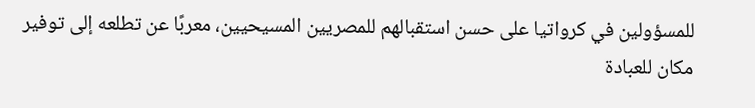للمسؤولين في كرواتيا على حسن استقبالهم للمصريين المسيحيين، معربًا عن تطلعه إلى توفير مكان للعبادة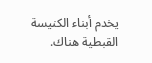يخدم أبناء الكنيسة القبطية هناك.